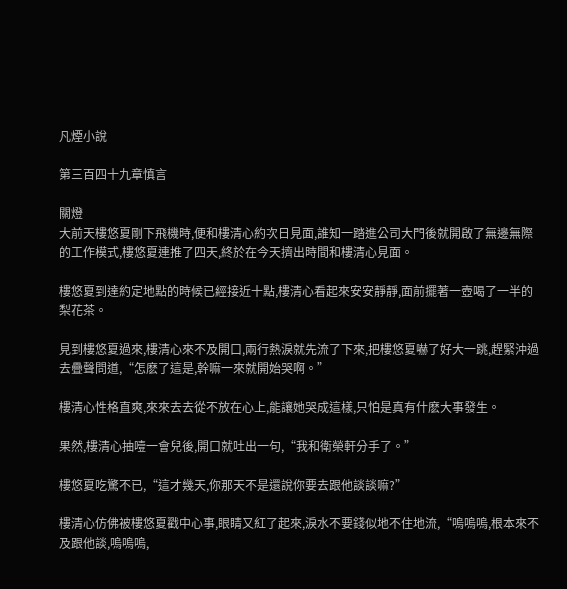凡煙小說

第三百四十九章慎言

關燈
大前天樓悠夏剛下飛機時,便和樓清心約次日見面,誰知一踏進公司大門後就開啟了無邊無際的工作模式,樓悠夏連推了四天,終於在今天擠出時間和樓清心見面。

樓悠夏到達約定地點的時候已經接近十點,樓清心看起來安安靜靜,面前擺著一壺喝了一半的梨花茶。

見到樓悠夏過來,樓清心來不及開口,兩行熱淚就先流了下來,把樓悠夏嚇了好大一跳,趕緊沖過去疊聲問道,“怎麽了這是,幹嘛一來就開始哭啊。”

樓清心性格直爽,來來去去從不放在心上,能讓她哭成這樣,只怕是真有什麽大事發生。

果然,樓清心抽噎一會兒後,開口就吐出一句,“我和衛榮軒分手了。”

樓悠夏吃驚不已,“這才幾天,你那天不是還說你要去跟他談談嘛?”

樓清心仿佛被樓悠夏戳中心事,眼睛又紅了起來,淚水不要錢似地不住地流,“嗚嗚嗚,根本來不及跟他談,嗚嗚嗚,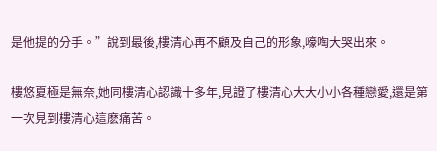是他提的分手。”說到最後,樓清心再不顧及自己的形象,嚎啕大哭出來。

樓悠夏極是無奈,她同樓清心認識十多年,見證了樓清心大大小小各種戀愛,還是第一次見到樓清心這麽痛苦。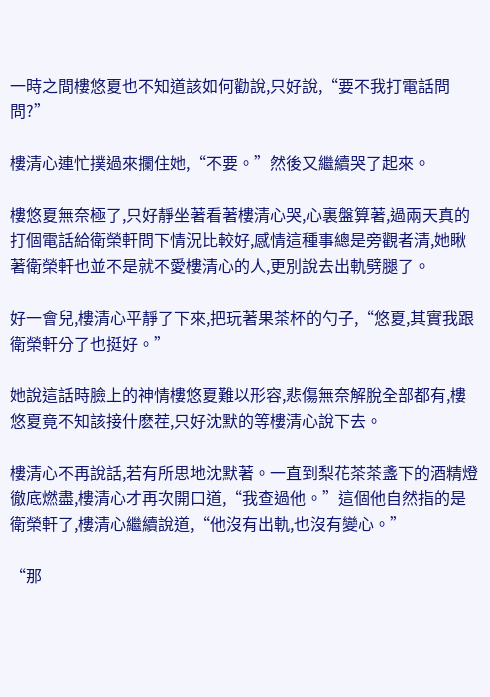一時之間樓悠夏也不知道該如何勸說,只好說,“要不我打電話問問?”

樓清心連忙撲過來攔住她,“不要。”然後又繼續哭了起來。

樓悠夏無奈極了,只好靜坐著看著樓清心哭,心裏盤算著,過兩天真的打個電話給衛榮軒問下情況比較好,感情這種事總是旁觀者清,她瞅著衛榮軒也並不是就不愛樓清心的人,更別說去出軌劈腿了。

好一會兒,樓清心平靜了下來,把玩著果茶杯的勺子,“悠夏,其實我跟衛榮軒分了也挺好。”

她說這話時臉上的神情樓悠夏難以形容,悲傷無奈解脫全部都有,樓悠夏竟不知該接什麽茬,只好沈默的等樓清心說下去。

樓清心不再說話,若有所思地沈默著。一直到梨花茶茶盞下的酒精燈徹底燃盡,樓清心才再次開口道,“我查過他。”這個他自然指的是衛榮軒了,樓清心繼續說道,“他沒有出軌,也沒有變心。”

“那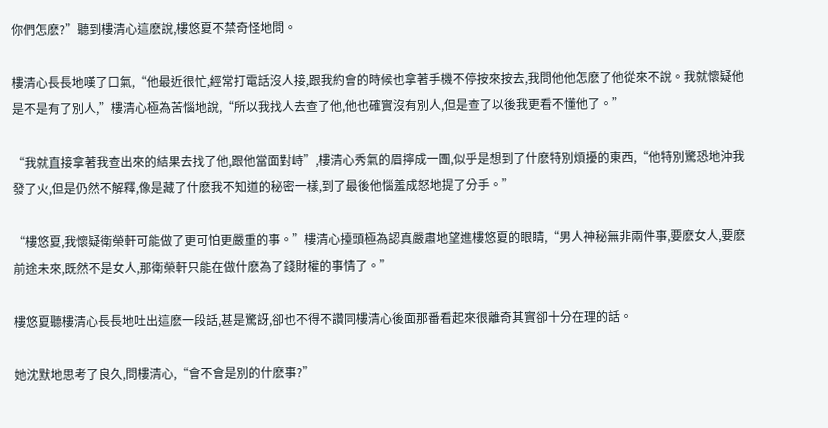你們怎麽?”聽到樓清心這麽說,樓悠夏不禁奇怪地問。

樓清心長長地嘆了口氣,“他最近很忙,經常打電話沒人接,跟我約會的時候也拿著手機不停按來按去,我問他他怎麽了他從來不說。我就懷疑他是不是有了別人,”樓清心極為苦惱地說,“所以我找人去查了他,他也確實沒有別人,但是查了以後我更看不懂他了。”

“我就直接拿著我查出來的結果去找了他,跟他當面對峙”,樓清心秀氣的眉擰成一團,似乎是想到了什麽特別煩擾的東西,“他特別驚恐地沖我發了火,但是仍然不解釋,像是藏了什麽我不知道的秘密一樣,到了最後他惱羞成怒地提了分手。”

“樓悠夏,我懷疑衛榮軒可能做了更可怕更嚴重的事。”樓清心擡頭極為認真嚴肅地望進樓悠夏的眼睛,“男人神秘無非兩件事,要麽女人,要麽前途未來,既然不是女人,那衛榮軒只能在做什麽為了錢財權的事情了。”

樓悠夏聽樓清心長長地吐出這麽一段話,甚是驚訝,卻也不得不讚同樓清心後面那番看起來很離奇其實卻十分在理的話。

她沈默地思考了良久,問樓清心,“會不會是別的什麽事?”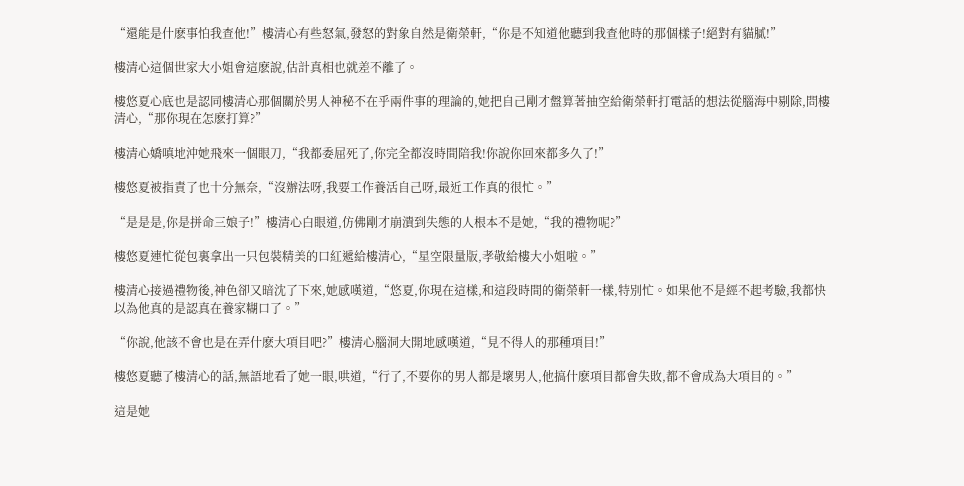“還能是什麽事怕我查他!”樓清心有些怒氣,發怒的對象自然是衛榮軒,“你是不知道他聽到我查他時的那個樣子!絕對有貓膩!”

樓清心這個世家大小姐會這麽說,估計真相也就差不離了。

樓悠夏心底也是認同樓清心那個關於男人神秘不在乎兩件事的理論的,她把自己剛才盤算著抽空給衛榮軒打電話的想法從腦海中剔除,問樓清心,“那你現在怎麽打算?”

樓清心嬌嗔地沖她飛來一個眼刀,“我都委屈死了,你完全都沒時間陪我!你說你回來都多久了!”

樓悠夏被指責了也十分無奈,“沒辦法呀,我要工作養活自己呀,最近工作真的很忙。”

“是是是,你是拼命三娘子!”樓清心白眼道,仿佛剛才崩潰到失態的人根本不是她,“我的禮物呢?”

樓悠夏連忙從包裏拿出一只包裝精美的口紅遞給樓清心,“星空限量版,孝敬給樓大小姐啦。”

樓清心接過禮物後,神色卻又暗沈了下來,她感嘆道,“悠夏,你現在這樣,和這段時間的衛榮軒一樣,特別忙。如果他不是經不起考驗,我都快以為他真的是認真在養家糊口了。”

“你說,他該不會也是在弄什麽大項目吧?”樓清心腦洞大開地感嘆道,“見不得人的那種項目!”

樓悠夏聽了樓清心的話,無語地看了她一眼,哄道,“行了,不要你的男人都是壞男人,他搞什麽項目都會失敗,都不會成為大項目的。”

這是她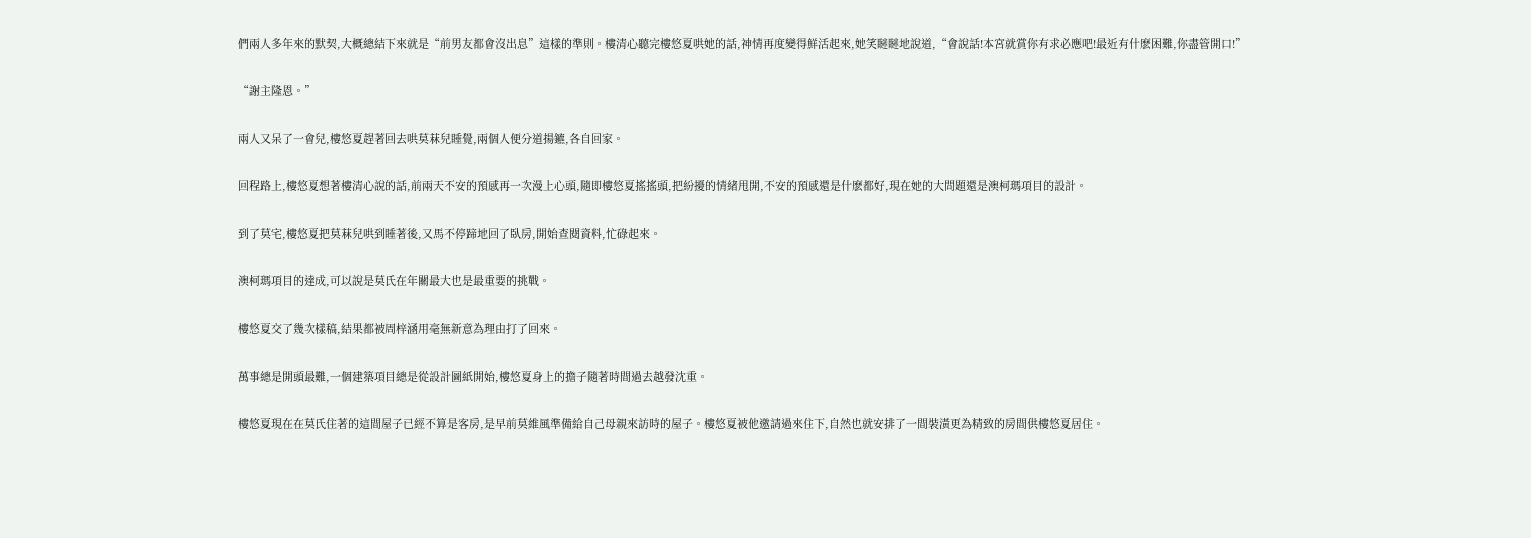們兩人多年來的默契,大概總結下來就是“前男友都會沒出息”這樣的準則。樓清心聽完樓悠夏哄她的話,神情再度變得鮮活起來,她笑瞇瞇地說道,“會說話!本宮就賞你有求必應吧!最近有什麽困難,你盡管開口!”

“謝主隆恩。”

兩人又呆了一會兒,樓悠夏趕著回去哄莫菻兒睡覺,兩個人便分道揚鑣,各自回家。

回程路上,樓悠夏想著樓清心說的話,前兩天不安的預感再一次漫上心頭,隨即樓悠夏搖搖頭,把紛擾的情緒甩開,不安的預感還是什麽都好,現在她的大問題還是澳柯瑪項目的設計。

到了莫宅,樓悠夏把莫菻兒哄到睡著後,又馬不停蹄地回了臥房,開始查閱資料,忙碌起來。

澳柯瑪項目的達成,可以說是莫氏在年關最大也是最重要的挑戰。

樓悠夏交了幾次樣稿,結果都被周梓涵用毫無新意為理由打了回來。

萬事總是開頭最難,一個建築項目總是從設計圖紙開始,樓悠夏身上的擔子隨著時間過去越發沈重。

樓悠夏現在在莫氏住著的這間屋子已經不算是客房,是早前莫維風準備給自己母親來訪時的屋子。樓悠夏被他邀請過來住下,自然也就安排了一間裝潢更為精致的房間供樓悠夏居住。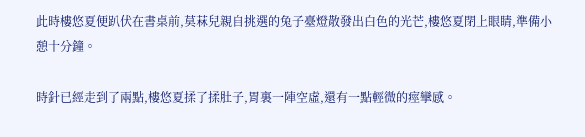此時樓悠夏便趴伏在書桌前,莫菻兒親自挑選的兔子臺燈散發出白色的光芒,樓悠夏閉上眼睛,準備小憩十分鐘。

時針已經走到了兩點,樓悠夏揉了揉肚子,胃裏一陣空虛,還有一點輕微的痙攣感。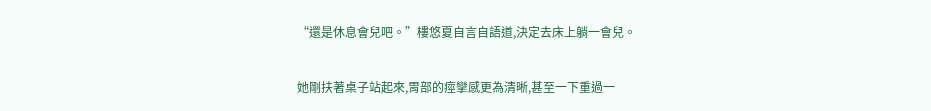“還是休息會兒吧。”樓悠夏自言自語道,決定去床上躺一會兒。

她剛扶著桌子站起來,胃部的痙攣感更為清晰,甚至一下重過一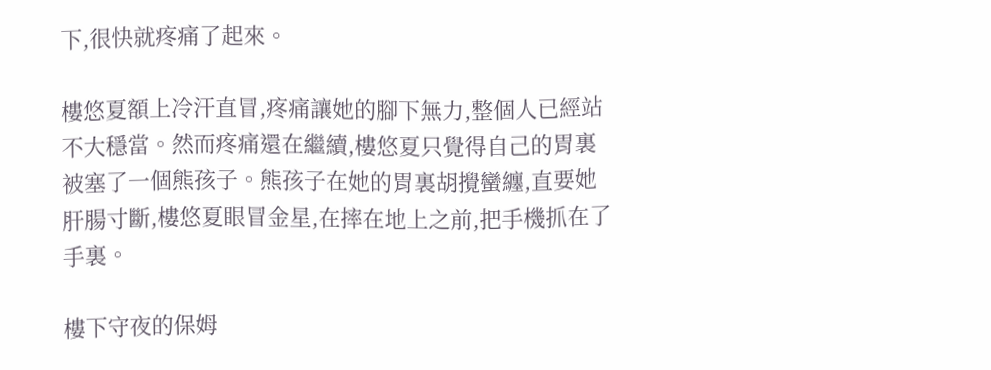下,很快就疼痛了起來。

樓悠夏額上冷汗直冒,疼痛讓她的腳下無力,整個人已經站不大穩當。然而疼痛還在繼續,樓悠夏只覺得自己的胃裏被塞了一個熊孩子。熊孩子在她的胃裏胡攪蠻纏,直要她肝腸寸斷,樓悠夏眼冒金星,在摔在地上之前,把手機抓在了手裏。

樓下守夜的保姆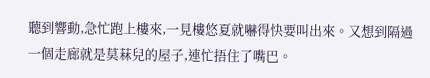聽到響動,急忙跑上樓來,一見樓悠夏就嚇得快要叫出來。又想到隔過一個走廊就是莫菻兒的屋子,連忙捂住了嘴巴。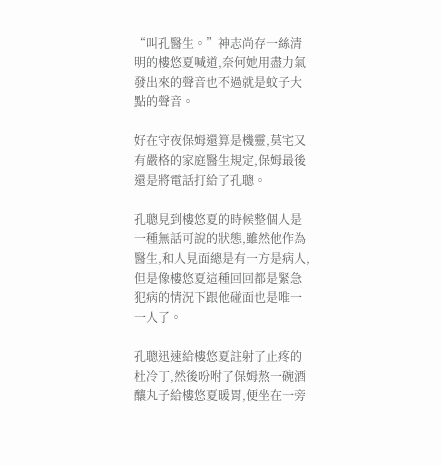“叫孔醫生。”神志尚存一絲清明的樓悠夏喊道,奈何她用盡力氣發出來的聲音也不過就是蚊子大點的聲音。

好在守夜保姆還算是機靈,莫宅又有嚴格的家庭醫生規定,保姆最後還是將電話打給了孔聰。

孔聰見到樓悠夏的時候整個人是一種無話可說的狀態,雖然他作為醫生,和人見面總是有一方是病人,但是像樓悠夏這種回回都是緊急犯病的情況下跟他碰面也是唯一一人了。

孔聰迅速給樓悠夏註射了止疼的杜冷丁,然後吩咐了保姆熬一碗酒釀丸子給樓悠夏暖胃,便坐在一旁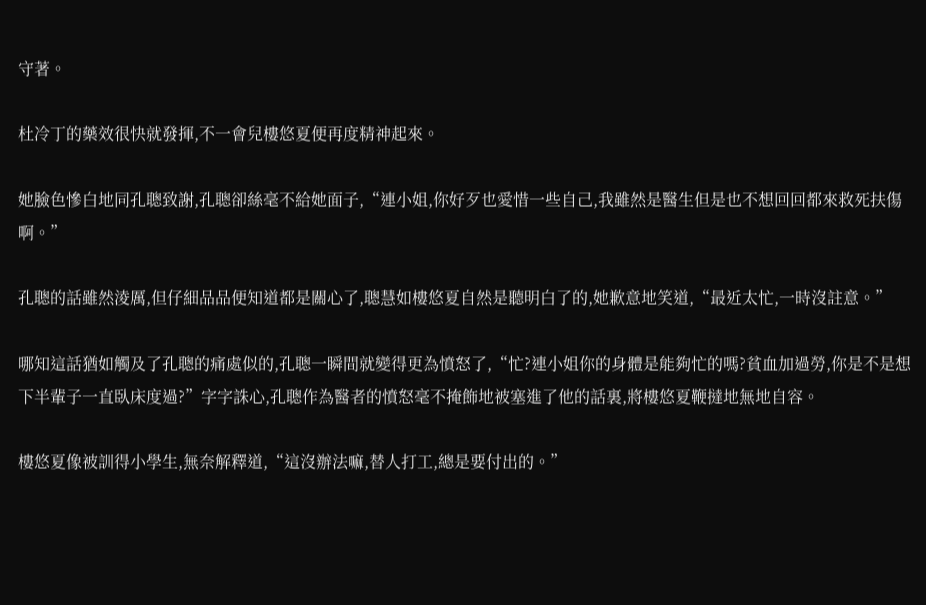守著。

杜冷丁的藥效很快就發揮,不一會兒樓悠夏便再度精神起來。

她臉色慘白地同孔聰致謝,孔聰卻絲毫不給她面子,“連小姐,你好歹也愛惜一些自己,我雖然是醫生但是也不想回回都來救死扶傷啊。”

孔聰的話雖然淩厲,但仔細品品便知道都是關心了,聰慧如樓悠夏自然是聽明白了的,她歉意地笑道,“最近太忙,一時沒註意。”

哪知這話猶如觸及了孔聰的痛處似的,孔聰一瞬間就變得更為憤怒了,“忙?連小姐你的身體是能夠忙的嗎?貧血加過勞,你是不是想下半輩子一直臥床度過?”字字誅心,孔聰作為醫者的憤怒毫不掩飾地被塞進了他的話裏,將樓悠夏鞭撻地無地自容。

樓悠夏像被訓得小學生,無奈解釋道,“這沒辦法嘛,替人打工,總是要付出的。”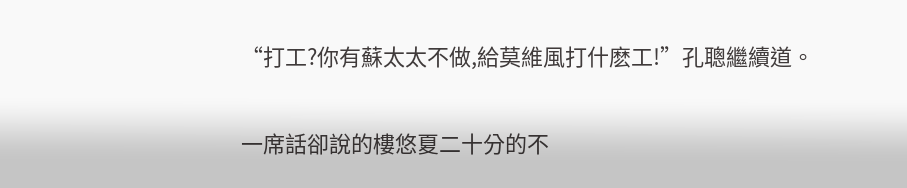“打工?你有蘇太太不做,給莫維風打什麽工!”孔聰繼續道。

一席話卻說的樓悠夏二十分的不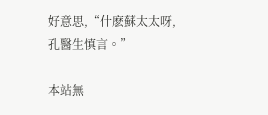好意思,“什麽蘇太太呀,孔醫生慎言。”

本站無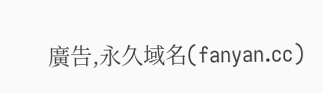廣告,永久域名(fanyan.cc)